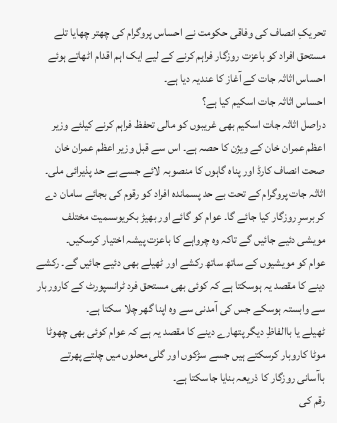تحریکِ انصاف کی وفاقی حکومت نے احساس پروگرام کی چھتر چھایا تلے مستحق افراد کو باعزت روزگار فراہم کرنے کے لیے ایک اہم اقدام اٹھاتے ہوئے احساس اثاثہ جات کے آغاز کا عندیہ دیا ہے۔
احساس اثاثہ جات اسکیم کیا ہے؟
دراصل اثاثہ جات اسکیم بھی غریبوں کو مالی تحفظ فراہم کرنے کیلئے وزیر اعظم عمران خان کے ویژن کا حصہ ہے۔ اس سے قبل وزیر اعظم عمران خان صحت انصاف کارڈ اور پناہ گاہوں کا منصوبہ لائے جسے بے حد پذیرائی ملی۔
اثاثہ جات پروگرام کے تحت بے حد پسماندہ افراد کو رقوم کی بجائے سامان دے کر برسرِ روزگار کیا جائے گا۔ عوام کو گائے اور بھیڑ بکریوںسمیت مختلف مویشی دئیے جائیں گے تاکہ وہ چرواہے کا باعزت پیشہ اختیار کرسکیں۔
عوام کو مویشیوں کے ساتھ ساتھ رکشے اور ٹھیلے بھی دئیے جائیں گے۔ رکشے دینے کا مقصد یہ ہوسکتا ہے کہ کوئی بھی مستحق فرد ٹرانسپورٹ کے کاروربار سے وابستہ ہوسکے جس کی آمدنی سے وہ اپنا گھر چلا سکتا ہے۔
ٹھیلے یا باالفاظِ دیگر پتھارے دینے کا مقصد یہ ہے کہ عوام کوئی بھی چھوٹا موٹا کاروبار کرسکتے ہیں جسے سڑکوں اور گلی محلوں میں چلتے پھرتے باآسانی روزگار کا ذریعہ بنایا جاسکتا ہے۔
رقم کی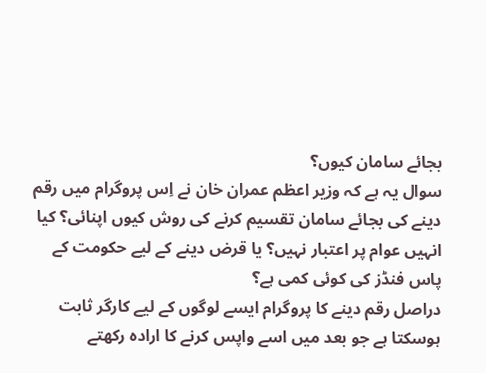بجائے سامان کیوں؟
سوال یہ ہے کہ وزیر اعظم عمران خان نے اِس پروگرام میں رقم دینے کی بجائے سامان تقسیم کرنے کی روش کیوں اپنائی؟ کیا انہیں عوام پر اعتبار نہیں؟ یا قرض دینے کے لیے حکومت کے پاس فنڈز کی کوئی کمی ہے؟
دراصل رقم دینے کا پروگرام ایسے لوگوں کے لیے کارگر ثابت ہوسکتا ہے جو بعد میں اسے واپس کرنے کا ارادہ رکھتے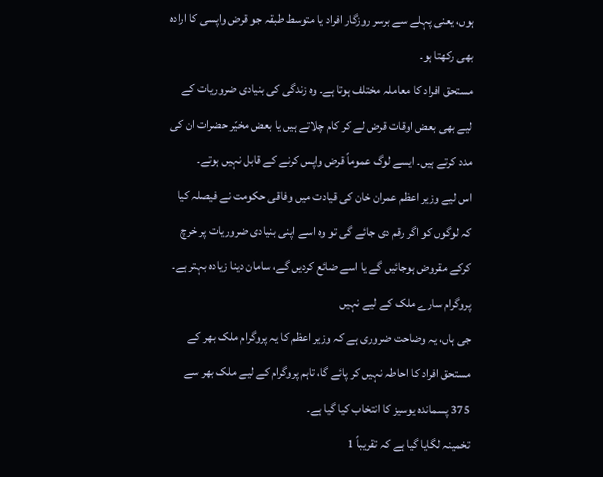ہوں، یعنی پہلے سے برسر روزگار افراد یا متوسط طبقہ جو قرض واپسی کا ارادہ بھی رکھتا ہو۔
مستحق افراد کا معاملہ مختلف ہوتا ہے۔ وہ زندگی کی بنیادی ضروریات کے لیے بھی بعض اوقات قرض لے کر کام چلاتے ہیں یا بعض مخیّر حضرات ان کی مدد کرتے ہیں۔ ایسے لوگ عموماً قرض واپس کرنے کے قابل نہیں ہوتے۔
اس لیے وزیر اعظم عمران خان کی قیادت میں وفاقی حکومت نے فیصلہ کیا کہ لوگوں کو اگر رقم دی جائے گی تو وہ اسے اپنی بنیادی ضروریات پر خرچ کرکے مقروض ہوجائیں گے یا اسے ضائع کردیں گے، سامان دینا زیادہ بہتر ہے۔
پروگرام سارے ملک کے لیے نہیں
جی ہاں، یہ وضاحت ضروری ہے کہ وزیر اعظم کا یہ پروگرام ملک بھر کے مستحق افراد کا احاطہ نہیں کر پائے گا، تاہم پروگرام کے لیے ملک بھر سے 375 پسماندہ یوسیز کا انتخاب کیا گیا ہے۔
تخمینہ لگایا گیا ہے کہ تقریباً 1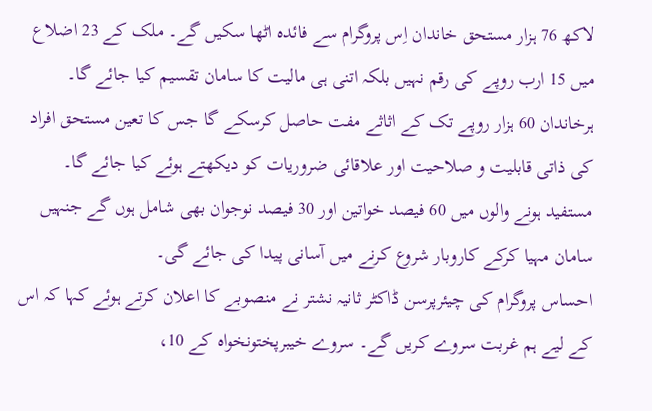لاکھ 76 ہزار مستحق خاندان اِس پروگرام سے فائدہ اٹھا سکیں گے۔ ملک کے 23 اضلاع میں 15 ارب روپے کی رقم نہیں بلکہ اتنی ہی مالیت کا سامان تقسیم کیا جائے گا۔
ہرخاندان 60 ہزار روپے تک کے اثاثے مفت حاصل کرسکے گا جس کا تعین مستحق افراد کی ذاتی قابلیت و صلاحیت اور علاقائی ضروریات کو دیکھتے ہوئے کیا جائے گا۔
مستفید ہونے والوں میں 60 فیصد خواتین اور 30 فیصد نوجوان بھی شامل ہوں گے جنہیں سامان مہیا کرکے کاروبار شروع کرنے میں آسانی پیدا کی جائے گی۔
احساس پروگرام کی چیئرپرسن ڈاکٹر ثانیہ نشتر نے منصوبے کا اعلان کرتے ہوئے کہا کہ اس کے لیے ہم غربت سروے کریں گے۔ سروے خیبرپختونخواہ کے 10،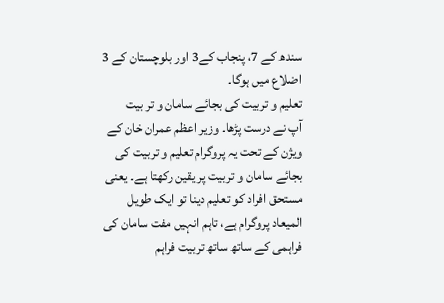سندھ کے 7، پنجاب کے3 اور بلوچستان کے 3 اضلاع میں ہوگا۔
تعلیم و تربیت کی بجائے سامان و تر بیت
آپ نے درست پڑھا۔ وزیر اعظم عمران خان کے ویژن کے تحت یہ پروگرام تعلیم و تربیت کی بجائے سامان و تربیت پر یقین رکھتا ہے۔ یعنی مستحق افراد کو تعلیم دینا تو ایک طویل المیعاد پروگرام ہے، تاہم انہیں مفت سامان کی فراہمی کے ساتھ ساتھ تربیت فراہم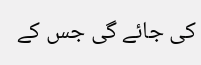کی جائے گی جس کے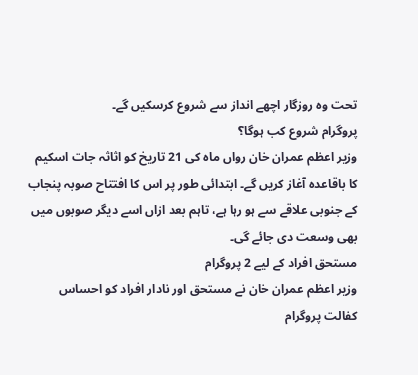تحت وہ روزگار اچھے انداز سے شروع کرسکیں گے۔
پروگرام شروع کب ہوگا؟
وزیر اعظم عمران خان رواں ماہ کی 21 تاریخ کو اثاثہ جات اسکیم کا باقاعدہ آغاز کریں گے۔ ابتدائی طور پر اس کا افتتاح صوبہ پنجاب کے جنوبی علاقے سے ہو رہا ہے، تاہم بعد ازاں اسے دیگر صوبوں میں بھی وسعت دی جائے گی۔
مستحق افراد کے لیے 2 پروگرام
وزیر اعظم عمران خان نے مستحق اور نادار افراد کو احساس کفالت پروگرام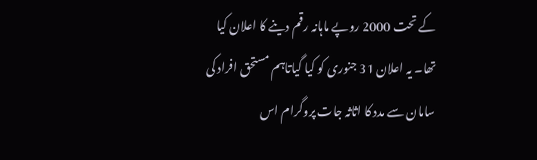کے تحت 2000 روپے ماہانہ رقم دینے کا اعلان کیا تھا۔ یہ اعلان 31 جنوری کو کیا گیاتاہم مستحق افراد کی سامان سے مدد کا اثاثہ جات پروگرام اس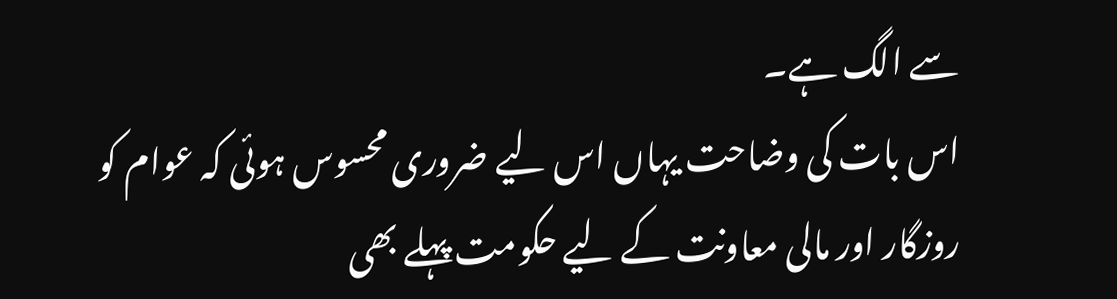سے الگ ہے۔
اس بات کی وضاحت یہاں اس لیے ضروری محسوس ہوئی کہ عوام کو روزگار اور مالی معاونت کے لیے حکومت پہلے بھی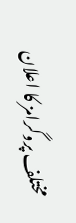مختلف پروگرامز کا اعلان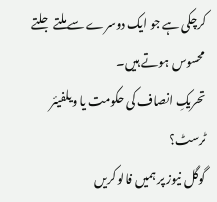کرچکی ہے جو ایک دوسرے سے ملتے جلتے محسوس ہوتے ہیں۔
تحریکِ انصاف کی حکومت یا ویلفیئر ٹرسٹ؟
گوگل نیوز پر ہمیں فالو کریں